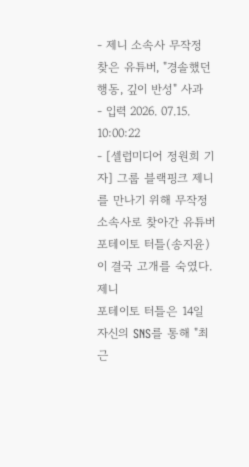- 제니 소속사 무작정 찾은 유튜버, "경솔했던 행동, 깊이 반성" 사과
- 입력 2026. 07.15. 10:00:22
- [셀럽미디어 정원희 기자] 그룹 블랙핑크 제니를 만나기 위해 무작정 소속사로 찾아간 유튜버 포테이토 터틀(송지윤)이 결국 고개를 숙였다.
제니
포테이토 터틀은 14일 자신의 SNS를 통해 "최근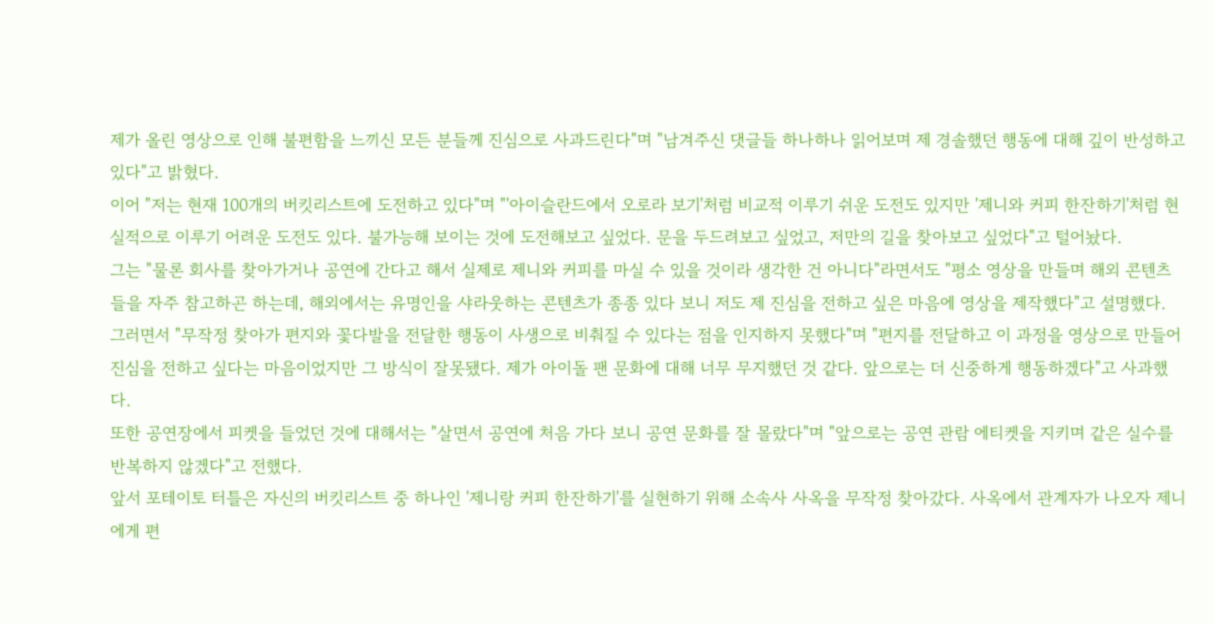제가 올린 영상으로 인해 불편함을 느끼신 모든 분들께 진심으로 사과드린다"며 "남겨주신 댓글들 하나하나 읽어보며 제 경솔했던 행동에 대해 깊이 반성하고 있다"고 밝혔다.
이어 "저는 현재 100개의 버킷리스트에 도전하고 있다"며 "'아이슬란드에서 오로라 보기'처럼 비교적 이루기 쉬운 도전도 있지만 '제니와 커피 한잔하기'처럼 현실적으로 이루기 어려운 도전도 있다. 불가능해 보이는 것에 도전해보고 싶었다. 문을 두드려보고 싶었고, 저만의 길을 찾아보고 싶었다"고 털어놨다.
그는 "물론 회사를 찾아가거나 공연에 간다고 해서 실제로 제니와 커피를 마실 수 있을 것이라 생각한 건 아니다"라면서도 "평소 영상을 만들며 해외 콘텐츠들을 자주 참고하곤 하는데, 해외에서는 유명인을 샤라웃하는 콘텐츠가 종종 있다 보니 저도 제 진심을 전하고 싶은 마음에 영상을 제작했다"고 설명했다.
그러면서 "무작정 찾아가 편지와 꽃다발을 전달한 행동이 사생으로 비춰질 수 있다는 점을 인지하지 못했다"며 "편지를 전달하고 이 과정을 영상으로 만들어 진심을 전하고 싶다는 마음이었지만 그 방식이 잘못됐다. 제가 아이돌 팬 문화에 대해 너무 무지했던 것 같다. 앞으로는 더 신중하게 행동하겠다"고 사과했다.
또한 공연장에서 피켓을 들었던 것에 대해서는 "살면서 공연에 처음 가다 보니 공연 문화를 잘 몰랐다"며 "앞으로는 공연 관람 에티켓을 지키며 같은 실수를 반복하지 않겠다"고 전했다.
앞서 포테이토 터틀은 자신의 버킷리스트 중 하나인 '제니랑 커피 한잔하기'를 실현하기 위해 소속사 사옥을 무작정 찾아갔다. 사옥에서 관계자가 나오자 제니에게 편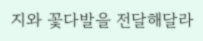지와 꽃다발을 전달해달라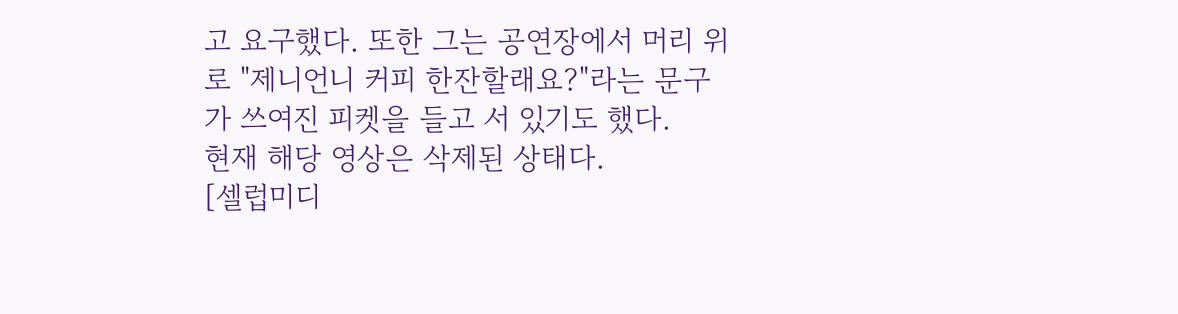고 요구했다. 또한 그는 공연장에서 머리 위로 "제니언니 커피 한잔할래요?"라는 문구가 쓰여진 피켓을 들고 서 있기도 했다.
현재 해당 영상은 삭제된 상태다.
[셀럽미디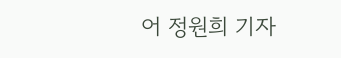어 정원희 기자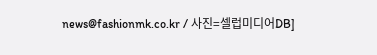news@fashionmk.co.kr / 사진=셀럽미디어DB]